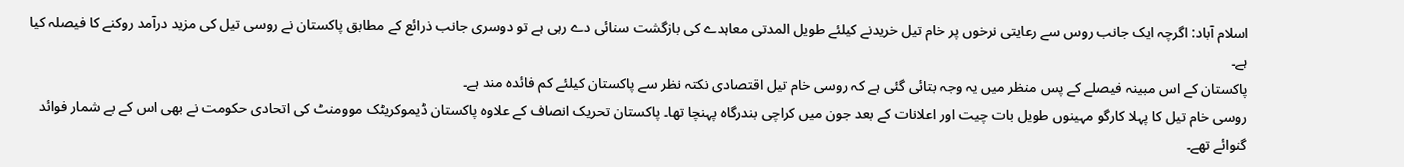اسلام آباد: اگرچہ ایک جانب روس سے رعایتی نرخوں پر خام تیل خریدنے کیلئے طویل المدتی معاہدے کی بازگشت سنائی دے رہی ہے تو دوسری جانب ذرائع کے مطابق پاکستان نے روسی تیل کی مزید درآمد روکنے کا فیصلہ کیا ہے۔
پاکستان کے اس مبینہ فیصلے کے پس منظر میں یہ وجہ بتائی گئی ہے کہ روسی خام تیل اقتصادی نکتہ نظر سے پاکستان کیلئے کم فائدہ مند ہے۔
روسی خام تیل کا پہلا کارگو مہینوں طویل بات چیت اور اعلانات کے بعد جون میں کراچی بندرگاہ پہنچا تھا۔ پاکستان تحریک انصاف کے علاوہ پاکستان ڈیموکریٹک موومنٹ کی اتحادی حکومت نے بھی اس کے بے شمار فوائد گنوائے تھے۔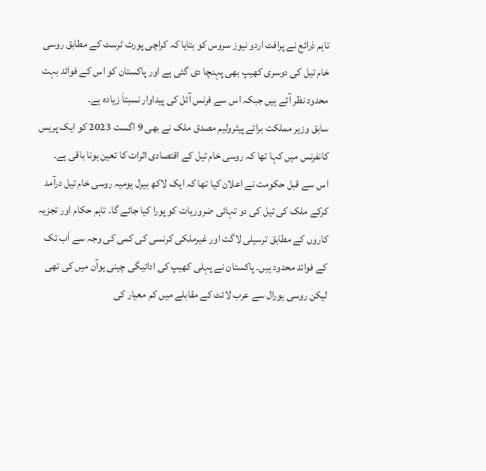تاہم ذرائع نے پرافٹ اردو نیوز سروس کو بتایا کہ کراچی پورٹ ٹرسٹ کے مطابق روسی خام تیل کی دوسری کھیپ بھی پہنچا دی گئی ہے اور پاکستان کو اس کے فوائد بہت محدود نظر آئے ہیں جبکہ اس سے فرنس آئل کی پیداوار نسبتاَ زیادہ ہے۔
سابق وزیر مملکت برائے پیٹرولیم مصدق ملک نے بھی 9 اگست 2023 کو ایک پریس کانفرنس میں کہا تھا کہ روسی خام تیل کے اقتصادی اثرات کا تعین ہونا باقی ہے۔
اس سے قبل حکومت نے اعلان کیا تھا کہ ایک لاکھ بیرل یومیہ روسی خام تیل درآمد کرکے ملک کی تیل کی دو تہائی ضروریات کو پورا کیا جائے گا۔ تاہم حکام اور تجزیہ کاروں کے مطابق ترسیلی لاگت اور غیرملکی کرنسی کی کمی کی وجہ سے اَب تک کے فوائد محدود ہیں۔ پاکستان نے پہلی کھیپ کی ادائیگی چینی یوآن میں کی تھی لیکن روسی یورال سے عرب لائٹ کے مقابلے میں کم معیار کی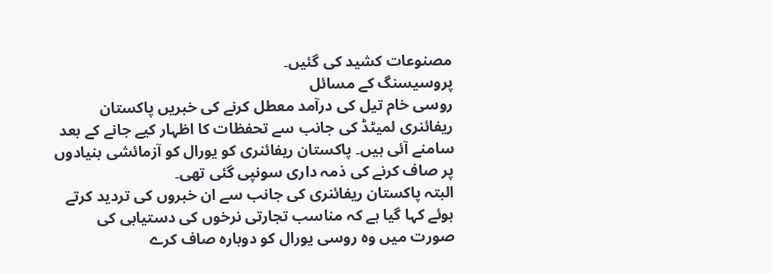مصنوعات کشید کی گئیں۔
پروسیسنگ کے مسائل
روسی خام تیل کی درآمد معطل کرنے کی خبریں پاکستان ریفائنری لمیٹڈ کی جانب سے تحفظات کا اظہار کیے جانے کے بعد سامنے آئی ہیں۔ پاکستان ریفائنری کو یورال کو آزمائشی بنیادوں پر صاف کرنے کی ذمہ داری سونپی گئی تھی۔
البتہ پاکستان ریفائنری کی جانب سے ان خبروں کی تردید کرتے ہوئے کہا گیا ہے کہ مناسب تجارتی نرخوں کی دستیابی کی صورت میں وہ روسی یورال کو دوبارہ صاف کرے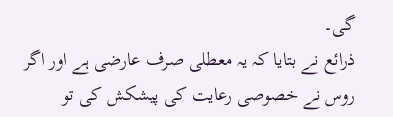گی۔
ذرائع نے بتایا کہ یہ معطلی صرف عارضی ہے اور اگر روس نے خصوصی رعایت کی پیشکش کی تو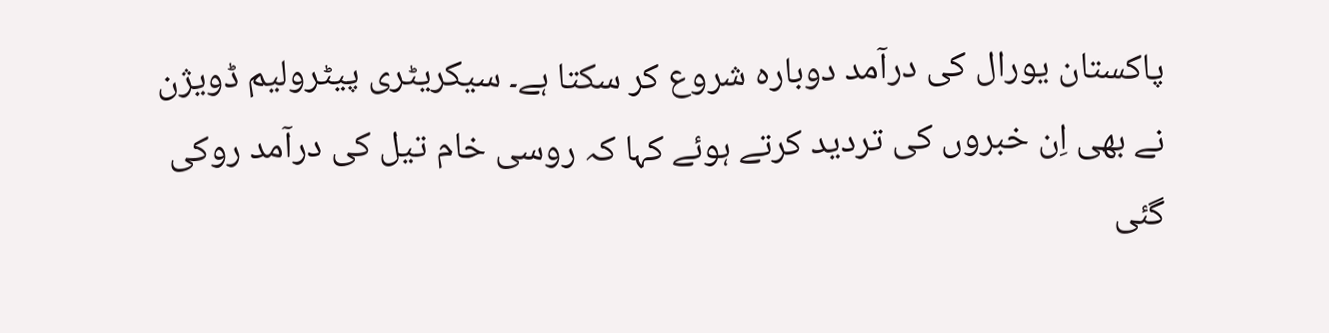پاکستان یورال کی درآمد دوبارہ شروع کر سکتا ہے۔ سیکریٹری پیٹرولیم ڈویژن نے بھی اِن خبروں کی تردید کرتے ہوئے کہا کہ روسی خام تیل کی درآمد روکی گئی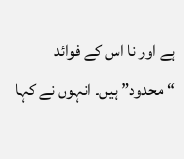ہے اور نا اس کے فوائد “محدود” ہیں۔ انہوں نے کہا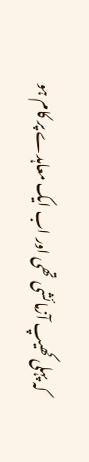کہ پہلی کھیپ آزمائشی تھی اور اب ایک معاہدے پر کام ہو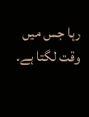رہا جس میں وقت لگتا ہے۔